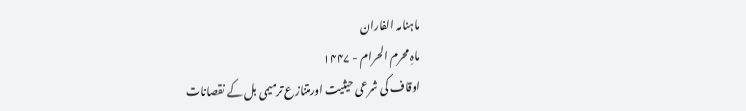ماہنامہ الفاران
ماہِ محرم الحرام - ۱۴۴۷
اوقاف کی شرعی حیثیت اورمتنازع ترمیمی بل کے نقصانات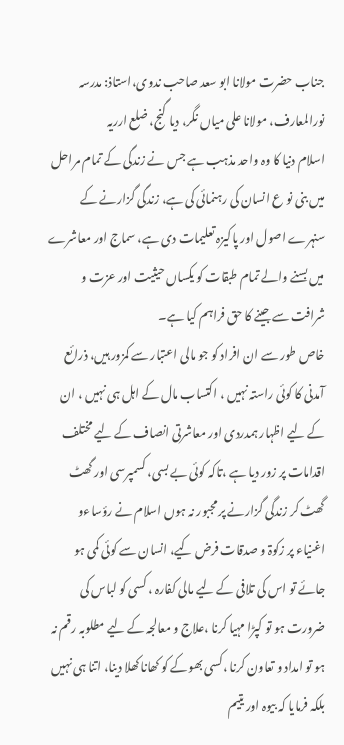جناب حضرت مولانا ابو سعد صاحب ندوی،استاذ: مدرسہ نورالمعارف، مولانا علی میاں نگر، دیا گنج، ضلع ارریہ
اسلام دنیا کا وہ واحد مذہب ہے جس نے زندگی کے تمام مراحل میں بنی نو ع انسان کی رہنمائی کی ہے، زندگی گزارنے کے سنہرے اصول اور پاکیزہ تعلیمات دی ہے، سماج اور معاشرے میں بسنے والے تمام طبقات کو یکساں حیثیت اور عزت و شرافت سے جینے کا حق فراہم کیا ہے۔
خاص طور سے ان افراد کو جو مالی اعتبار سے کمزور ہیں، ذرائع آمدنی کا کوئی راستہ نہیں ، اکتساب مال کے اہل ہی نہیں ، ان کے لیے اظہار ہمدردی اور معاشرتی انصاف کے لیے مختلف اقدامات پر زور دیا ہے ،تاکہ کوئی بے بسی، کسمپرسی اور گھٹ گھٹ کر زندگی گزارنے پر مجبور نہ ہوں اسلام نے رؤساءو اغنیاء پر زکوۃ و صدقات فرض کیے، انسان سے کوئی کمی ہو جائے تو اس کی تلافی کے لیے مالی کفارہ ، کسی کو لباس کی ضرورت ہو تو کپڑا مہیا کرنا ،علاج و معالجہ کے لیے مطلوبہ رقم نہ ہو تو امداد و تعاون کرنا ،کسی بھوکے کو کھانا کھلا دینا، اتنا ہی نہیں بلکہ فرمایا کہ بیوہ اور یتیم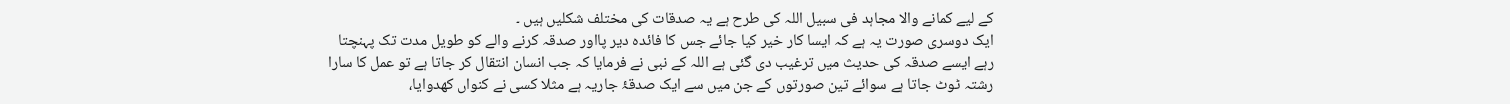کے لیے کمانے والا مجاہد فی سبیل اللہ کی طرح ہے یہ صدقات کی مختلف شکلیں ہیں ۔
ایک دوسری صورت یہ ہے کہ ایسا کار خیر کیا جائے جس کا فائدہ دیر پااور صدقہ کرنے والے کو طویل مدت تک پہنچتا رہے ایسے صدقہ کی حدیث میں ترغیب دی گئی ہے اللہ کے نبی نے فرمایا کہ جب انسان انتقال کر جاتا ہے تو عمل کا سارا رشتہ ٹوٹ جاتا ہے سوائے تین صورتوں کے جن میں سے ایک صدقۂ جاریہ ہے مثلا کسی نے کنواں کھدوایا،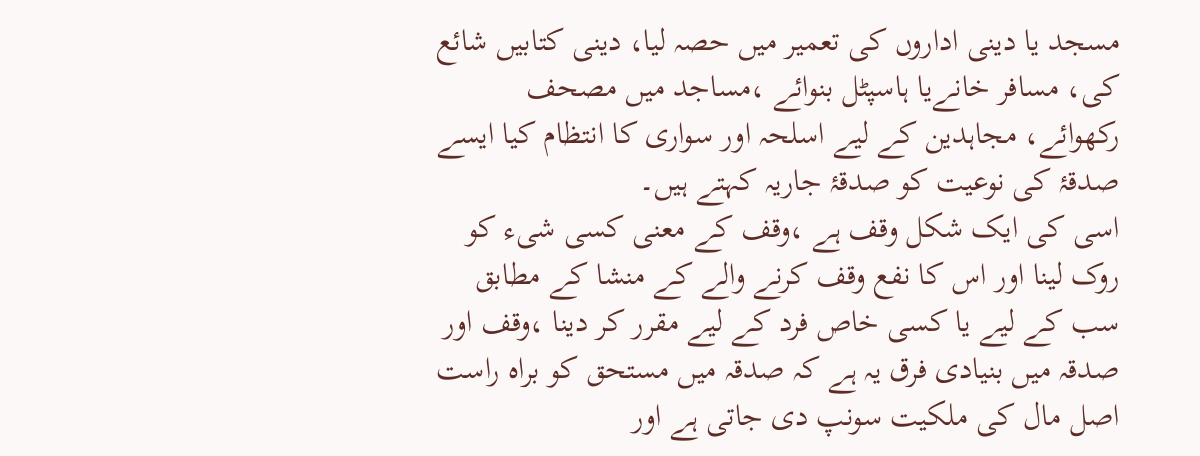مسجد یا دینی اداروں کی تعمیر میں حصہ لیا، دینی کتابیں شائع کی، مسافر خانےیا ہاسپٹل بنوائے ،مساجد میں مصحف رکھوائے، مجاہدین کے لیے اسلحہ اور سواری کا انتظام کیا ایسے صدقۂ کی نوعیت کو صدقۂ جاریہ کہتے ہیں۔
اسی کی ایک شکل وقف ہے ،وقف کے معنی کسی شیء کو روک لینا اور اس کا نفع وقف کرنے والے کے منشا کے مطابق سب کے لیے یا کسی خاص فرد کے لیے مقرر کر دینا ،وقف اور صدقہ میں بنیادی فرق یہ ہے کہ صدقہ میں مستحق کو براہ راست اصل مال کی ملکیت سونپ دی جاتی ہے اور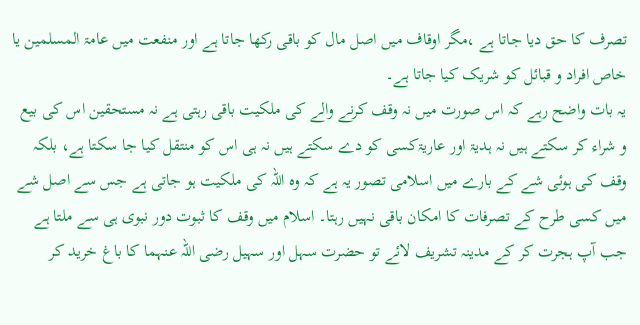تصرف کا حق دیا جاتا ہے ،مگر اوقاف میں اصل مال کو باقی رکھا جاتا ہے اور منفعت میں عامۃ المسلمین یا خاص افراد و قبائل کو شریک کیا جاتا ہے۔
یہ بات واضح رہے کہ اس صورت میں نہ وقف کرنے والے کی ملکیت باقی رہتی ہے نہ مستحقین اس کی بیع و شراء کر سکتے ہیں نہ ہدیۃ اور عاریۃکسی کو دے سکتے ہیں نہ ہی اس کو منتقل کیا جا سکتا ہے، بلکہ وقف کی ہوئی شے کے بارے میں اسلامی تصور یہ ہے کہ وہ اللہ کی ملکیت ہو جاتی ہے جس سے اصل شے میں کسی طرح کے تصرفات کا امکان باقی نہیں رہتا۔ اسلام میں وقف کا ثبوت دور نبوی ہی سے ملتا ہے جب آپ ہجرت کر کے مدینہ تشریف لائے تو حضرت سہل اور سہیل رضی اللہ عنہما کا باغ خرید کر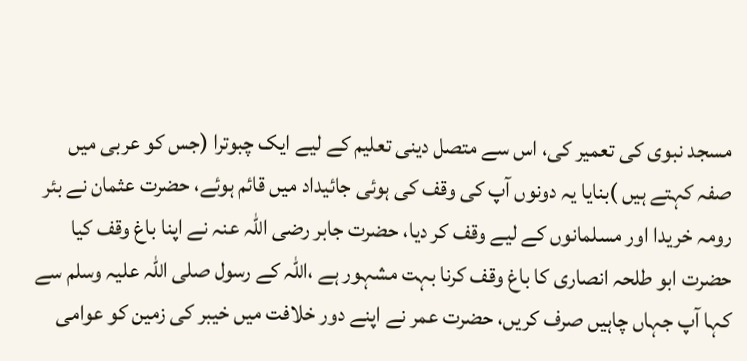مسجد نبوی کی تعمیر کی، اس سے متصل دینی تعلیم کے لیے ایک چبوترا (جس کو عربی میں صفہ کہتے ہیں )بنایا یہ دونوں آپ کی وقف کی ہوئی جائیداد میں قائم ہوئے، حضرت عثمان نے بئر رومہ خریدا اور مسلمانوں کے لیے وقف کر دیا، حضرت جابر رضی اللہ عنہ نے اپنا باغ وقف کیا حضرت ابو طلحہ انصاری کا باغ وقف کرنا بہت مشہور ہے ،اللہ کے رسول صلی اللہ علیہ وسلم سے کہا آپ جہاں چاہیں صرف کریں، حضرت عمر نے اپنے دور خلافت میں خیبر کی زمین کو عوامی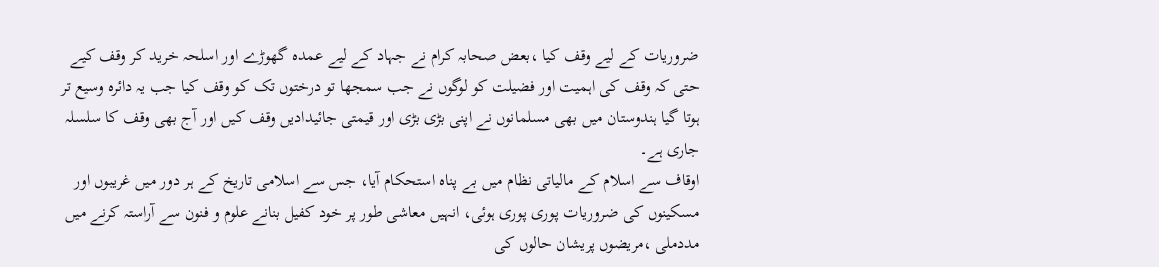ضروریات کے لیے وقف کیا ،بعض صحابہ کرام نے جہاد کے لیے عمدہ گھوڑے اور اسلحہ خرید کر وقف کیے حتی کہ وقف کی اہمیت اور فضیلت کو لوگوں نے جب سمجھا تو درختوں تک کو وقف کیا جب یہ دائرہ وسیع تر ہوتا گیا ہندوستان میں بھی مسلمانوں نے اپنی بڑی بڑی اور قیمتی جائیدادیں وقف کیں اور آج بھی وقف کا سلسلہ جاری ہے۔
اوقاف سے اسلام کے مالیاتی نظام میں بے پناہ استحکام آیا، جس سے اسلامی تاریخ کے ہر دور میں غریبوں اور مسکینوں کی ضروریات پوری پوری ہوئی، انہیں معاشی طور پر خود کفیل بنانے علوم و فنون سے آراستہ کرنے میں مددملی ،مریضوں پریشان حالوں کی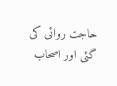حاجت روائی کی گئی اور اصحاب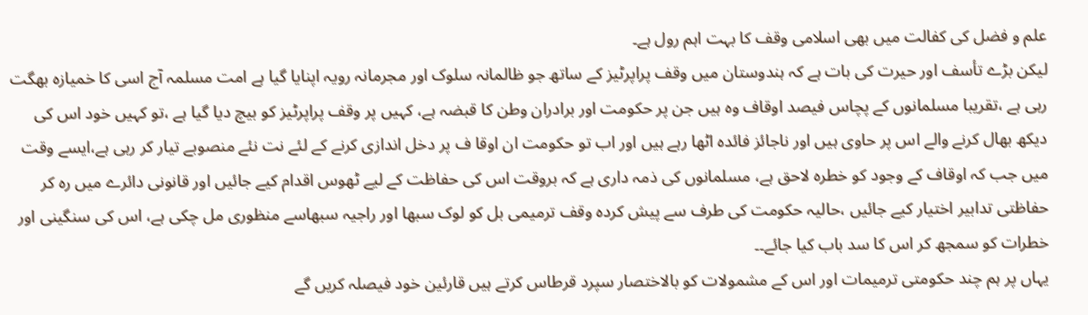علم و فضل کی کفالت میں بھی اسلامی وقف کا بہت اہم رول ہے۔
لیکن بڑے تأسف اور حیرت کی بات ہے کہ ہندوستان میں وقف پراپرٹیز کے ساتھ جو ظالمانہ سلوک اور مجرمانہ رویہ اپنایا گیا ہے امت مسلمہ آج اسی کا خمیازہ بھگت رہی ہے ،تقریبا مسلمانوں کے پچاس فیصد اوقاف وہ ہیں جن پر حکومت اور برادران وطن کا قبضہ ہے، کہیں پر وقف پراپرٹیز کو بیچ دیا گیا ہے ،تو کہیں خود اس کی دیکھ بھال کرنے والے اس پر حاوی ہیں اور ناجائز فائدہ اٹھا رہے ہیں اور اب تو حکومت ان اوقا ف پر دخل اندازی کرنے کے لئے نت نئے منصوبے تیار کر رہی ہے،ایسے وقت میں جب کہ اوقاف کے وجود کو خطرہ لاحق ہے، مسلمانوں کی ذمہ داری ہے کہ بروقت اس کی حفاظت کے لیے ٹھوس اقدام کیے جائیں اور قانونی دائرے میں رہ کر حفاظتی تدابیر اختیار کیے جائیں ،حالیہ حکومت کی طرف سے پیش کردہ وقف ترمیمی بل کو لوک سبھا اور راجیہ سبھاسے منظوری مل چکی ہے، اس کی سنگینی اور خطرات کو سمجھ کر اس کا سد باب کیا جائے۔۔
یہاں پر ہم چند حکومتی ترمیمات اور اس کے مشمولات کو بالاختصار سپرد قرطاس کرتے ہیں قارئین خود فیصلہ کریں گے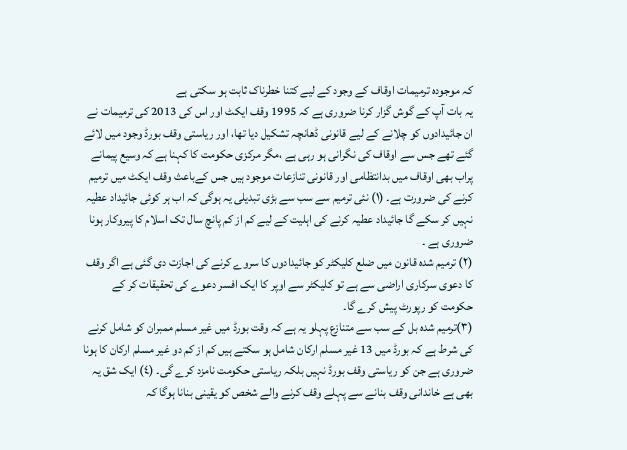کہ موجودہ ترمیمات اوقاف کے وجود کے لیے کتنا خطرناک ثابت ہو سکتی ہے
یہ بات آپ کے گوش گزار کرنا ضروری ہے کہ 1995 وقف ایکٹ اور اس کی 2013 کی ترمیمات نے ان جائیدادوں کو چلانے کے لیے قانونی ڈھانچہ تشکیل دیا تھا، اور ریاستی وقف بورڈ وجود میں لائے گئے تھے جس سے اوقاف کی نگرانی ہو رہی ہے ،مگر مرکزی حکومت کا کہنا ہے کہ وسیع پیمانے پراب بھی اوقاف میں بدانتظامی اور قانونی تنازعات موجود ہیں جس کےباعث وقف ایکٹ میں ترمیم کرنے کی ضرورت ہے۔ (١) نئی ترمیم سے سب سے بڑی تبدیلی یہ ہوگی کہ اب ہر کوئی جائیداد عطیہ نہیں کر سکے گا جائیداد عطیہ کرنے کی اہلیت کے لیے کم از کم پانچ سال تک اسلام کا پیروکار ہونا ضروری ہے ۔
(٢) ترمیم شدہ قانون میں ضلع کلیکٹر کو جائیدادوں کا سروے کرنے کی اجازت دی گئی ہے اگر وقف کا دعوی سرکاری اراضی سے ہے تو کلیکٹر سے اوپر کا ایک افسر دعوے کی تحقیقات کر کے حکومت کو رپورٹ پیش کرے گا۔
(٣)ترمیم شدہ بل کے سب سے متنازع پہلو یہ ہے کہ وقت بورڈ میں غیر مسلم ممبران کو شامل کرنے کی شرط ہے کہ بورڈ میں 13 غیر مسلم ارکان شامل ہو سکتے ہیں کم از کم دو غیر مسلم ارکان کا ہونا ضروری ہے جن کو ریاستی وقف بورڈ نہیں بلکہ ریاستی حکومت نامزد کرے گی۔ (٤) ایک شق یہ بھی ہے خاندانی وقف بنانے سے پہلے وقف کرنے والے شخص کو یقینی بنانا ہوگا کہ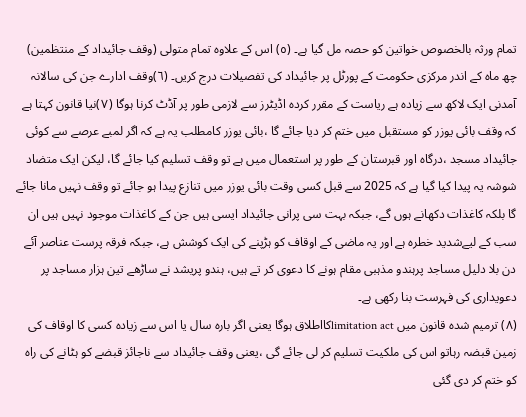تمام ورثہ بالخصوص خواتین کو حصہ مل گیا ہے۔ (٥) اس کے علاوہ تمام متولی (وقف جائیداد کے منتظمین) چھ ماہ کے اندر مرکزی حکومت کے پورٹل پر جائیداد کی تفصیلات درج کریں۔ (٦)وقف ادارے جن کی سالانہ آمدنی ایک لاکھ سے زیادہ ہے ریاست کے مقرر کردہ اڈیٹرز سے لازمی طور پر آڈٹ کرنا ہوگا (٧)نیا قانون کہتا ہے کہ وقف بائی یوزر کو مستقبل میں ختم کر دیا جائے گا ،بائی یوزر کامطلب یہ ہے کہ اگر لمبے عرصے سے کوئی جائیداد مسجد ،درگاہ اور قبرستان کے طور پر استعمال میں ہے تو وقف تسلیم کیا جائے گا، لیکن ایک متضاد شوشہ یہ پیدا کیا گیا ہے کہ 2025 سے قبل کسی وقت بائی یوزر میں تنازع پیدا ہو جائے تو وقف نہیں مانا جائے گا بلکہ کاغذات دکھانے ہوں گے، جبکہ بہت سی پرانی جائیداد ایسی ہیں جن کے کاغذات موجود نہیں ہیں ان سب کے لیےشدید خطرہ ہے اور یہ ماضی کے اوقاف کو ہڑپنے کی ایک کوشش ہے، جبکہ فرقہ پرست عناصر آئے دن بلا دلیل مساجد پرہندو مذہبی مقام ہونے کا دعوی کر تے ہیں، ہندو پریشد نے ساڑھے تین ہزار مساجد پر دعویداری کی فہرست بنا رکھی ہے۔
(٨) ترمیم شدہ قانون میں limitation actکااطلاق ہوگا یعنی اگر بارہ سال یا اس سے زیادہ کسی کا اوقاف کی زمین قبضہ رہاتو اس کی ملکیت تسلیم کر لی جائے گی ،یعنی وقف جائیداد سے ناجائز قبضے کو ہٹانے کی راہ کو ختم کر دی گئی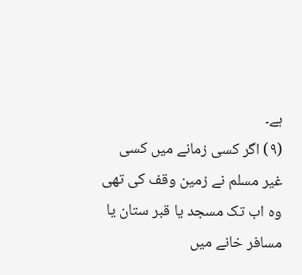ہے۔
(٩) اگر کسی زمانے میں کسی غیر مسلم نے زمین وقف کی تھی وہ اب تک مسجد یا قبر ستان یا مسافر خانے میں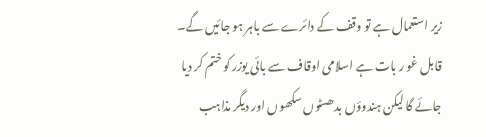زیر استعمال ہے تو وقف کے دائرے سے باہر ہو جائیں گے۔ قابل غو ر بات ہے اسلامی اوقاف سے بائی یوزر کو ختم کر دیا جائے گا لیکن ہندوؤں بدھسٹوں سکھوں اور دیگر مذاہب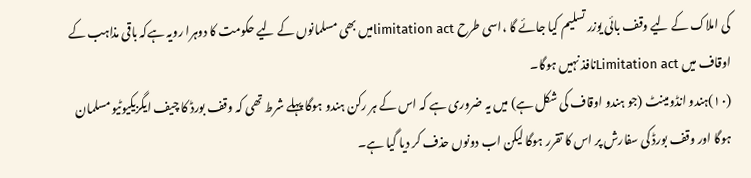کی املاک کے لیے وقف بائی یوزر تسلیم کیا جائے گا ،اسی طرح limitation actمیں بھی مسلمانوں کے لیے حکومت کا دوہرا رویہ ہےکہ باقی مذاہب کے اوقاف میں Limitation actنافذ نہیں ہوگا۔
(١٠)ہندو انڈومینٹ (جو ہندو اوقاف کی شکل ہے) میں یہ ضروری ہے کہ اس کے ہر رکن ہندو ہوگا پہلے شرط تھی کہ وقف بورڈ کا چیف ایگزیکیوٹیو مسلمان ہوگا اور وقف بورڈ کی سفارش پر اس کا تقرر ہوگا لیکن اب دونوں حذف کر دیا گیا ہے۔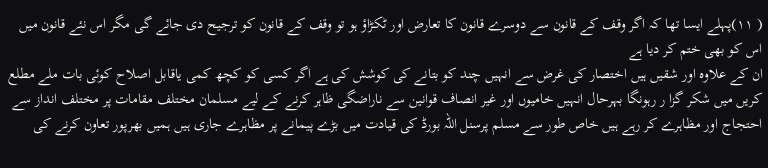( ١١)پہلے ایسا تھا کہ اگر وقف کے قانون سے دوسرے قانون کا تعارض اور ٹکڑاؤ ہو تو وقف کے قانون کو ترجیح دی جائے گی مگر اس نئے قانون میں اس کو بھی ختم کر دیا ہے
ان کے علاوہ اور شقیں ہیں اختصار کی غرض سے انہیں چند کو بتانے کی کوشش کی ہے اگر کسی کو کچھ کمی یاقابل اصلاح کوئی بات ملے مطلع کریں میں شکر گزا ر رہونگا بہرحال انہیں خامیوں اور غیر انصاف قوانین سے ناراضگی ظاہر کرنے کے لیے مسلمان مختلف مقامات پر مختلف انداز سے احتجاج اور مظاہرے کر رہے ہیں خاص طور سے مسلم پرسنل اللہ بورڈ کی قیادت میں بڑے پیمانے پر مظاہرے جاری ہیں ہمیں بھرپور تعاون کرنے کی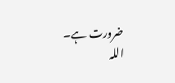ضرورت ہے۔
اللہ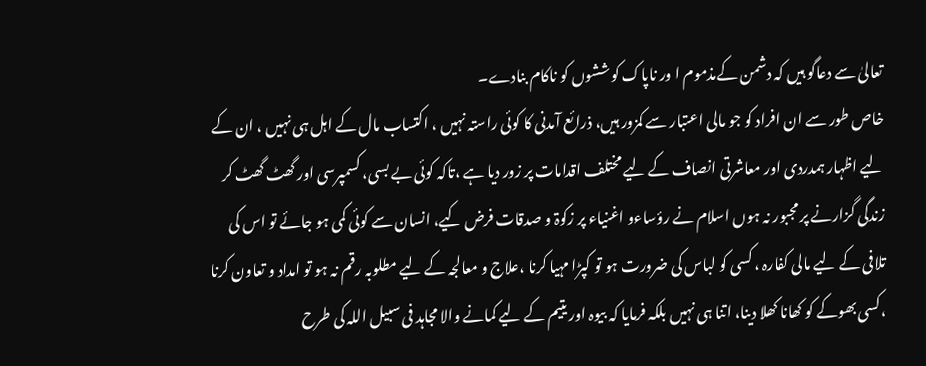تعالیٰ سے دعاگو ہیں کہ دشمن کےمذموم ا ور ناپاک کوششوں کو ناکام بنادے۔
خاص طور سے ان افراد کو جو مالی اعتبار سے کمزور ہیں، ذرائع آمدنی کا کوئی راستہ نہیں ، اکتساب مال کے اہل ہی نہیں ، ان کے لیے اظہار ہمدردی اور معاشرتی انصاف کے لیے مختلف اقدامات پر زور دیا ہے ،تاکہ کوئی بے بسی، کسمپرسی اور گھٹ گھٹ کر زندگی گزارنے پر مجبور نہ ہوں اسلام نے رؤساءو اغنیاء پر زکوۃ و صدقات فرض کیے، انسان سے کوئی کمی ہو جائے تو اس کی تلافی کے لیے مالی کفارہ ، کسی کو لباس کی ضرورت ہو تو کپڑا مہیا کرنا ،علاج و معالجہ کے لیے مطلوبہ رقم نہ ہو تو امداد و تعاون کرنا ،کسی بھوکے کو کھانا کھلا دینا، اتنا ہی نہیں بلکہ فرمایا کہ بیوہ اور یتیم کے لیے کمانے والا مجاہد فی سبیل اللہ کی طرح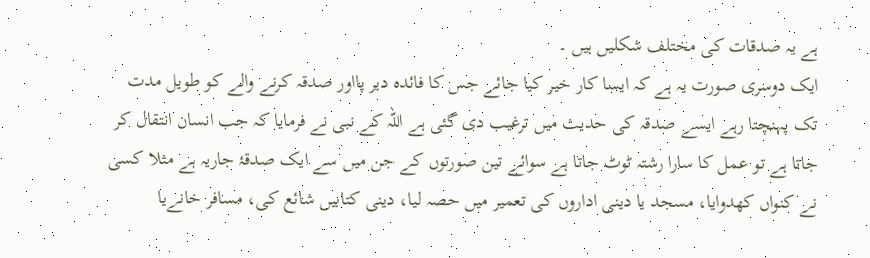ہے یہ صدقات کی مختلف شکلیں ہیں ۔
ایک دوسری صورت یہ ہے کہ ایسا کار خیر کیا جائے جس کا فائدہ دیر پااور صدقہ کرنے والے کو طویل مدت تک پہنچتا رہے ایسے صدقہ کی حدیث میں ترغیب دی گئی ہے اللہ کے نبی نے فرمایا کہ جب انسان انتقال کر جاتا ہے تو عمل کا سارا رشتہ ٹوٹ جاتا ہے سوائے تین صورتوں کے جن میں سے ایک صدقۂ جاریہ ہے مثلا کسی نے کنواں کھدوایا، مسجد یا دینی اداروں کی تعمیر میں حصہ لیا، دینی کتابیں شائع کی، مسافر خانےیا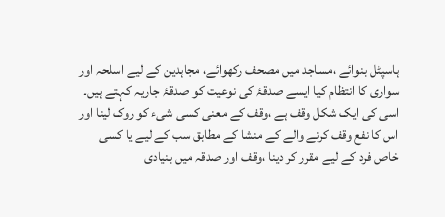ہاسپٹل بنوائے ،مساجد میں مصحف رکھوائے، مجاہدین کے لیے اسلحہ اور سواری کا انتظام کیا ایسے صدقۂ کی نوعیت کو صدقۂ جاریہ کہتے ہیں۔
اسی کی ایک شکل وقف ہے ،وقف کے معنی کسی شیء کو روک لینا اور اس کا نفع وقف کرنے والے کے منشا کے مطابق سب کے لیے یا کسی خاص فرد کے لیے مقرر کر دینا ،وقف اور صدقہ میں بنیادی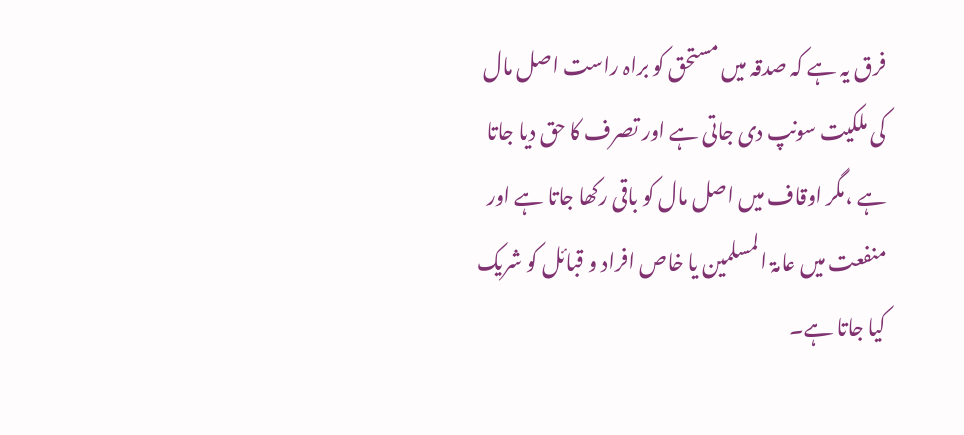فرق یہ ہے کہ صدقہ میں مستحق کو براہ راست اصل مال کی ملکیت سونپ دی جاتی ہے اور تصرف کا حق دیا جاتا ہے ،مگر اوقاف میں اصل مال کو باقی رکھا جاتا ہے اور منفعت میں عامۃ المسلمین یا خاص افراد و قبائل کو شریک کیا جاتا ہے۔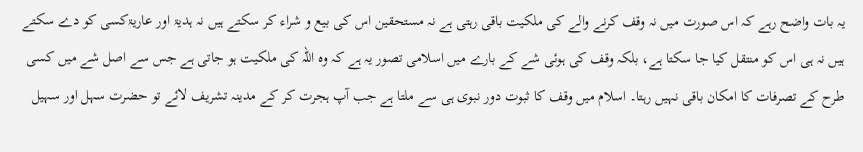یہ بات واضح رہے کہ اس صورت میں نہ وقف کرنے والے کی ملکیت باقی رہتی ہے نہ مستحقین اس کی بیع و شراء کر سکتے ہیں نہ ہدیۃ اور عاریۃکسی کو دے سکتے ہیں نہ ہی اس کو منتقل کیا جا سکتا ہے، بلکہ وقف کی ہوئی شے کے بارے میں اسلامی تصور یہ ہے کہ وہ اللہ کی ملکیت ہو جاتی ہے جس سے اصل شے میں کسی طرح کے تصرفات کا امکان باقی نہیں رہتا۔ اسلام میں وقف کا ثبوت دور نبوی ہی سے ملتا ہے جب آپ ہجرت کر کے مدینہ تشریف لائے تو حضرت سہل اور سہیل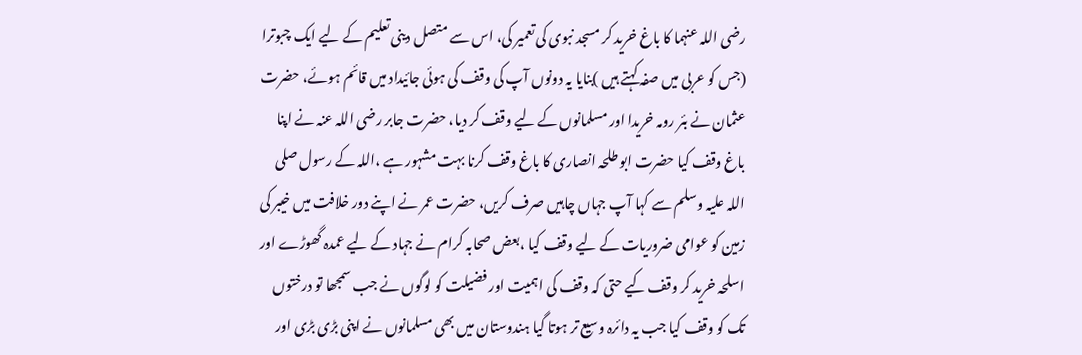رضی اللہ عنہما کا باغ خرید کر مسجد نبوی کی تعمیر کی، اس سے متصل دینی تعلیم کے لیے ایک چبوترا (جس کو عربی میں صفہ کہتے ہیں )بنایا یہ دونوں آپ کی وقف کی ہوئی جائیداد میں قائم ہوئے، حضرت عثمان نے بئر رومہ خریدا اور مسلمانوں کے لیے وقف کر دیا، حضرت جابر رضی اللہ عنہ نے اپنا باغ وقف کیا حضرت ابو طلحہ انصاری کا باغ وقف کرنا بہت مشہور ہے ،اللہ کے رسول صلی اللہ علیہ وسلم سے کہا آپ جہاں چاہیں صرف کریں، حضرت عمر نے اپنے دور خلافت میں خیبر کی زمین کو عوامی ضروریات کے لیے وقف کیا ،بعض صحابہ کرام نے جہاد کے لیے عمدہ گھوڑے اور اسلحہ خرید کر وقف کیے حتی کہ وقف کی اہمیت اور فضیلت کو لوگوں نے جب سمجھا تو درختوں تک کو وقف کیا جب یہ دائرہ وسیع تر ہوتا گیا ہندوستان میں بھی مسلمانوں نے اپنی بڑی بڑی اور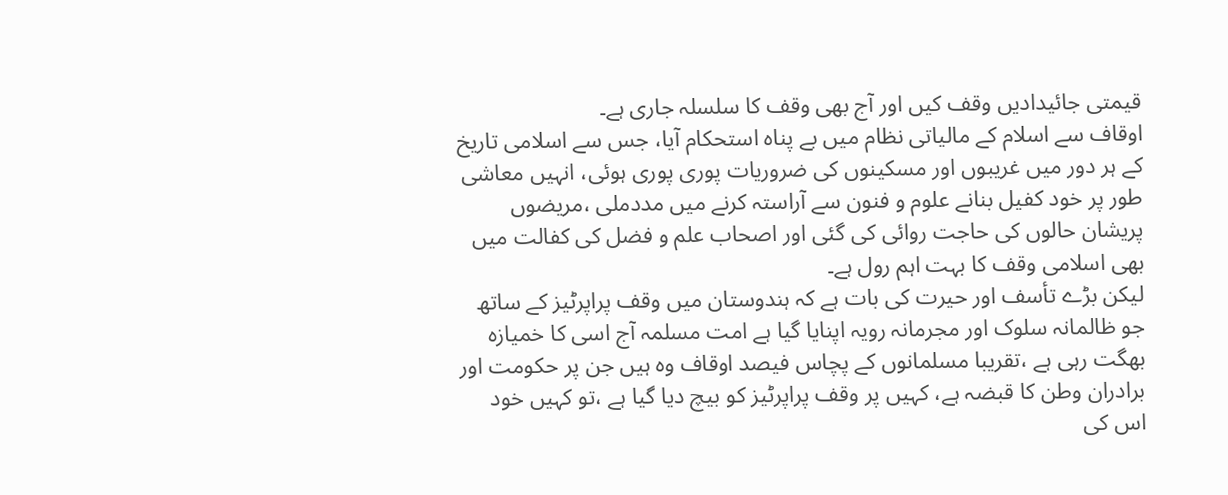قیمتی جائیدادیں وقف کیں اور آج بھی وقف کا سلسلہ جاری ہے۔
اوقاف سے اسلام کے مالیاتی نظام میں بے پناہ استحکام آیا، جس سے اسلامی تاریخ کے ہر دور میں غریبوں اور مسکینوں کی ضروریات پوری پوری ہوئی، انہیں معاشی طور پر خود کفیل بنانے علوم و فنون سے آراستہ کرنے میں مددملی ،مریضوں پریشان حالوں کی حاجت روائی کی گئی اور اصحاب علم و فضل کی کفالت میں بھی اسلامی وقف کا بہت اہم رول ہے۔
لیکن بڑے تأسف اور حیرت کی بات ہے کہ ہندوستان میں وقف پراپرٹیز کے ساتھ جو ظالمانہ سلوک اور مجرمانہ رویہ اپنایا گیا ہے امت مسلمہ آج اسی کا خمیازہ بھگت رہی ہے ،تقریبا مسلمانوں کے پچاس فیصد اوقاف وہ ہیں جن پر حکومت اور برادران وطن کا قبضہ ہے، کہیں پر وقف پراپرٹیز کو بیچ دیا گیا ہے ،تو کہیں خود اس کی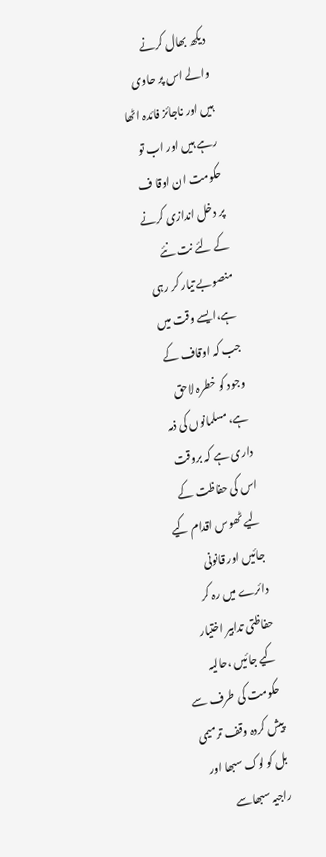دیکھ بھال کرنے والے اس پر حاوی ہیں اور ناجائز فائدہ اٹھا رہے ہیں اور اب تو حکومت ان اوقا ف پر دخل اندازی کرنے کے لئے نت نئے منصوبے تیار کر رہی ہے،ایسے وقت میں جب کہ اوقاف کے وجود کو خطرہ لاحق ہے، مسلمانوں کی ذمہ داری ہے کہ بروقت اس کی حفاظت کے لیے ٹھوس اقدام کیے جائیں اور قانونی دائرے میں رہ کر حفاظتی تدابیر اختیار کیے جائیں ،حالیہ حکومت کی طرف سے پیش کردہ وقف ترمیمی بل کو لوک سبھا اور راجیہ سبھاسے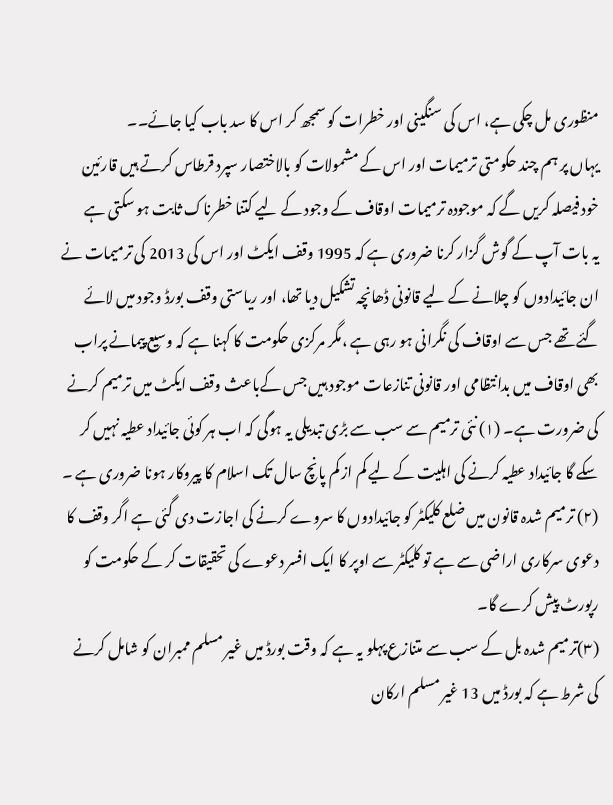منظوری مل چکی ہے، اس کی سنگینی اور خطرات کو سمجھ کر اس کا سد باب کیا جائے۔۔
یہاں پر ہم چند حکومتی ترمیمات اور اس کے مشمولات کو بالاختصار سپرد قرطاس کرتے ہیں قارئین خود فیصلہ کریں گے کہ موجودہ ترمیمات اوقاف کے وجود کے لیے کتنا خطرناک ثابت ہو سکتی ہے
یہ بات آپ کے گوش گزار کرنا ضروری ہے کہ 1995 وقف ایکٹ اور اس کی 2013 کی ترمیمات نے ان جائیدادوں کو چلانے کے لیے قانونی ڈھانچہ تشکیل دیا تھا، اور ریاستی وقف بورڈ وجود میں لائے گئے تھے جس سے اوقاف کی نگرانی ہو رہی ہے ،مگر مرکزی حکومت کا کہنا ہے کہ وسیع پیمانے پراب بھی اوقاف میں بدانتظامی اور قانونی تنازعات موجود ہیں جس کےباعث وقف ایکٹ میں ترمیم کرنے کی ضرورت ہے۔ (١) نئی ترمیم سے سب سے بڑی تبدیلی یہ ہوگی کہ اب ہر کوئی جائیداد عطیہ نہیں کر سکے گا جائیداد عطیہ کرنے کی اہلیت کے لیے کم از کم پانچ سال تک اسلام کا پیروکار ہونا ضروری ہے ۔
(٢) ترمیم شدہ قانون میں ضلع کلیکٹر کو جائیدادوں کا سروے کرنے کی اجازت دی گئی ہے اگر وقف کا دعوی سرکاری اراضی سے ہے تو کلیکٹر سے اوپر کا ایک افسر دعوے کی تحقیقات کر کے حکومت کو رپورٹ پیش کرے گا۔
(٣)ترمیم شدہ بل کے سب سے متنازع پہلو یہ ہے کہ وقت بورڈ میں غیر مسلم ممبران کو شامل کرنے کی شرط ہے کہ بورڈ میں 13 غیر مسلم ارکان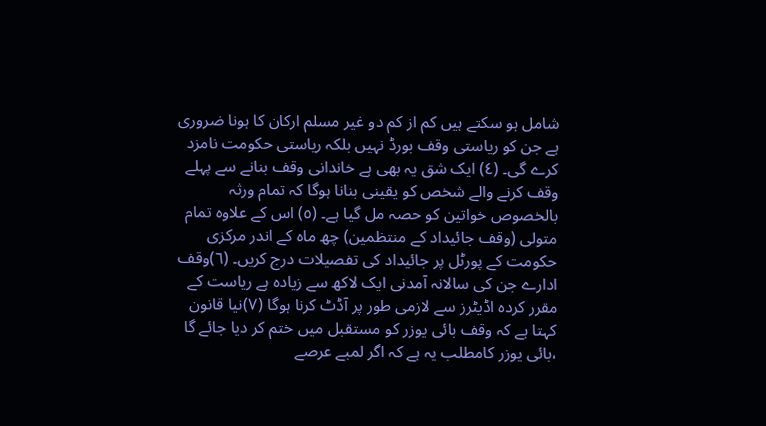شامل ہو سکتے ہیں کم از کم دو غیر مسلم ارکان کا ہونا ضروری ہے جن کو ریاستی وقف بورڈ نہیں بلکہ ریاستی حکومت نامزد کرے گی۔ (٤) ایک شق یہ بھی ہے خاندانی وقف بنانے سے پہلے وقف کرنے والے شخص کو یقینی بنانا ہوگا کہ تمام ورثہ بالخصوص خواتین کو حصہ مل گیا ہے۔ (٥) اس کے علاوہ تمام متولی (وقف جائیداد کے منتظمین) چھ ماہ کے اندر مرکزی حکومت کے پورٹل پر جائیداد کی تفصیلات درج کریں۔ (٦)وقف ادارے جن کی سالانہ آمدنی ایک لاکھ سے زیادہ ہے ریاست کے مقرر کردہ اڈیٹرز سے لازمی طور پر آڈٹ کرنا ہوگا (٧)نیا قانون کہتا ہے کہ وقف بائی یوزر کو مستقبل میں ختم کر دیا جائے گا ،بائی یوزر کامطلب یہ ہے کہ اگر لمبے عرصے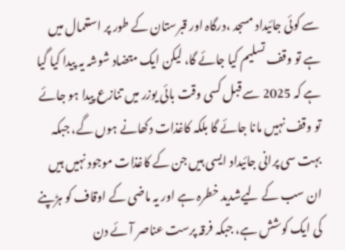سے کوئی جائیداد مسجد ،درگاہ اور قبرستان کے طور پر استعمال میں ہے تو وقف تسلیم کیا جائے گا، لیکن ایک متضاد شوشہ یہ پیدا کیا گیا ہے کہ 2025 سے قبل کسی وقت بائی یوزر میں تنازع پیدا ہو جائے تو وقف نہیں مانا جائے گا بلکہ کاغذات دکھانے ہوں گے، جبکہ بہت سی پرانی جائیداد ایسی ہیں جن کے کاغذات موجود نہیں ہیں ان سب کے لیےشدید خطرہ ہے اور یہ ماضی کے اوقاف کو ہڑپنے کی ایک کوشش ہے، جبکہ فرقہ پرست عناصر آئے دن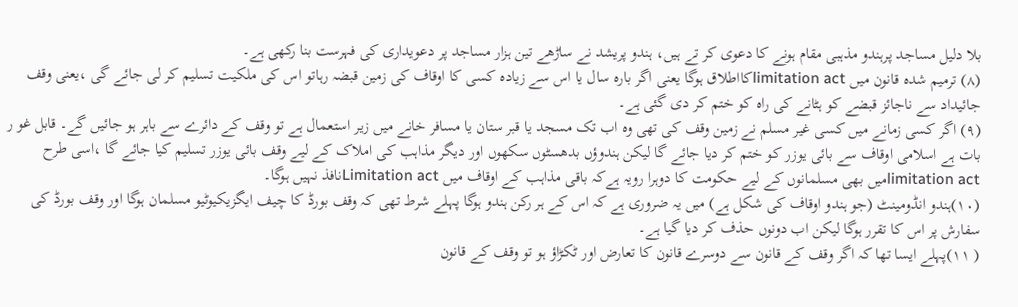بلا دلیل مساجد پرہندو مذہبی مقام ہونے کا دعوی کر تے ہیں، ہندو پریشد نے ساڑھے تین ہزار مساجد پر دعویداری کی فہرست بنا رکھی ہے۔
(٨) ترمیم شدہ قانون میں limitation actکااطلاق ہوگا یعنی اگر بارہ سال یا اس سے زیادہ کسی کا اوقاف کی زمین قبضہ رہاتو اس کی ملکیت تسلیم کر لی جائے گی ،یعنی وقف جائیداد سے ناجائز قبضے کو ہٹانے کی راہ کو ختم کر دی گئی ہے۔
(٩) اگر کسی زمانے میں کسی غیر مسلم نے زمین وقف کی تھی وہ اب تک مسجد یا قبر ستان یا مسافر خانے میں زیر استعمال ہے تو وقف کے دائرے سے باہر ہو جائیں گے۔ قابل غو ر بات ہے اسلامی اوقاف سے بائی یوزر کو ختم کر دیا جائے گا لیکن ہندوؤں بدھسٹوں سکھوں اور دیگر مذاہب کی املاک کے لیے وقف بائی یوزر تسلیم کیا جائے گا ،اسی طرح limitation actمیں بھی مسلمانوں کے لیے حکومت کا دوہرا رویہ ہےکہ باقی مذاہب کے اوقاف میں Limitation actنافذ نہیں ہوگا۔
(١٠)ہندو انڈومینٹ (جو ہندو اوقاف کی شکل ہے) میں یہ ضروری ہے کہ اس کے ہر رکن ہندو ہوگا پہلے شرط تھی کہ وقف بورڈ کا چیف ایگزیکیوٹیو مسلمان ہوگا اور وقف بورڈ کی سفارش پر اس کا تقرر ہوگا لیکن اب دونوں حذف کر دیا گیا ہے۔
( ١١)پہلے ایسا تھا کہ اگر وقف کے قانون سے دوسرے قانون کا تعارض اور ٹکڑاؤ ہو تو وقف کے قانون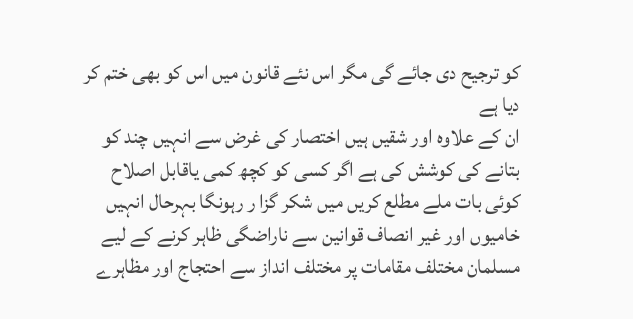کو ترجیح دی جائے گی مگر اس نئے قانون میں اس کو بھی ختم کر دیا ہے
ان کے علاوہ اور شقیں ہیں اختصار کی غرض سے انہیں چند کو بتانے کی کوشش کی ہے اگر کسی کو کچھ کمی یاقابل اصلاح کوئی بات ملے مطلع کریں میں شکر گزا ر رہونگا بہرحال انہیں خامیوں اور غیر انصاف قوانین سے ناراضگی ظاہر کرنے کے لیے مسلمان مختلف مقامات پر مختلف انداز سے احتجاج اور مظاہرے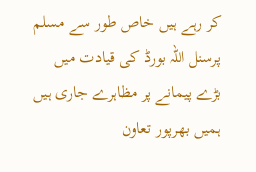کر رہے ہیں خاص طور سے مسلم پرسنل اللہ بورڈ کی قیادت میں بڑے پیمانے پر مظاہرے جاری ہیں ہمیں بھرپور تعاون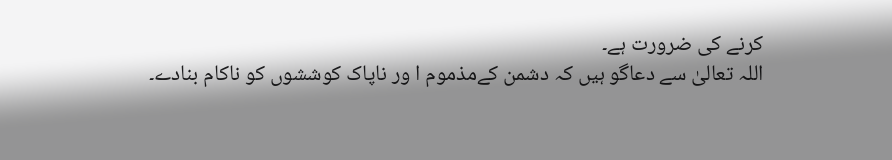کرنے کی ضرورت ہے۔
اللہ تعالیٰ سے دعاگو ہیں کہ دشمن کےمذموم ا ور ناپاک کوششوں کو ناکام بنادے۔